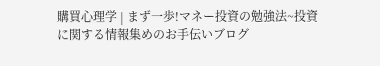購買心理学 | まず一歩!マネー投資の勉強法~投資に関する情報集めのお手伝いブログ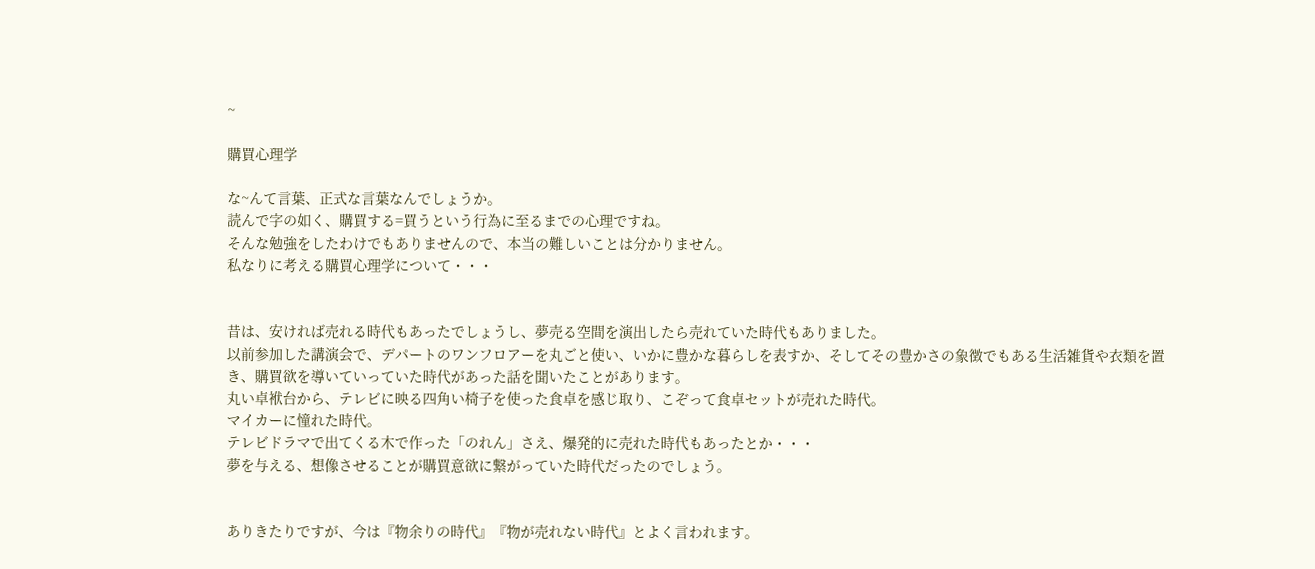~

購買心理学

な~んて言葉、正式な言葉なんでしょうか。
読んで字の如く、購買する=買うという行為に至るまでの心理ですね。
そんな勉強をしたわけでもありませんので、本当の難しいことは分かりません。
私なりに考える購買心理学について・・・


昔は、安ければ売れる時代もあったでしょうし、夢売る空間を演出したら売れていた時代もありました。
以前参加した講演会で、デパートのワンフロアーを丸ごと使い、いかに豊かな暮らしを表すか、そしてその豊かさの象徴でもある生活雑貨や衣類を置き、購買欲を導いていっていた時代があった話を聞いたことがあります。
丸い卓袱台から、テレビに映る四角い椅子を使った食卓を感じ取り、こぞって食卓セットが売れた時代。
マイカーに憧れた時代。
テレビドラマで出てくる木で作った「のれん」さえ、爆発的に売れた時代もあったとか・・・
夢を与える、想像させることが購買意欲に繋がっていた時代だったのでしょう。


ありきたりですが、今は『物余りの時代』『物が売れない時代』とよく言われます。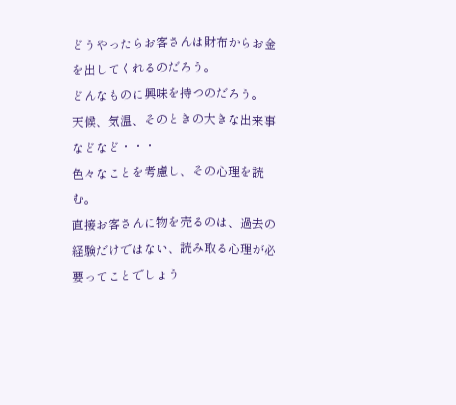どうやったらお客さんは財布からお金を出してくれるのだろう。
どんなものに興味を持つのだろう。
天候、気温、そのときの大きな出来事などなど・・・
色々なことを考慮し、その心理を読む。
直接お客さんに物を売るのは、過去の経験だけではない、読み取る心理が必要ってことでしょう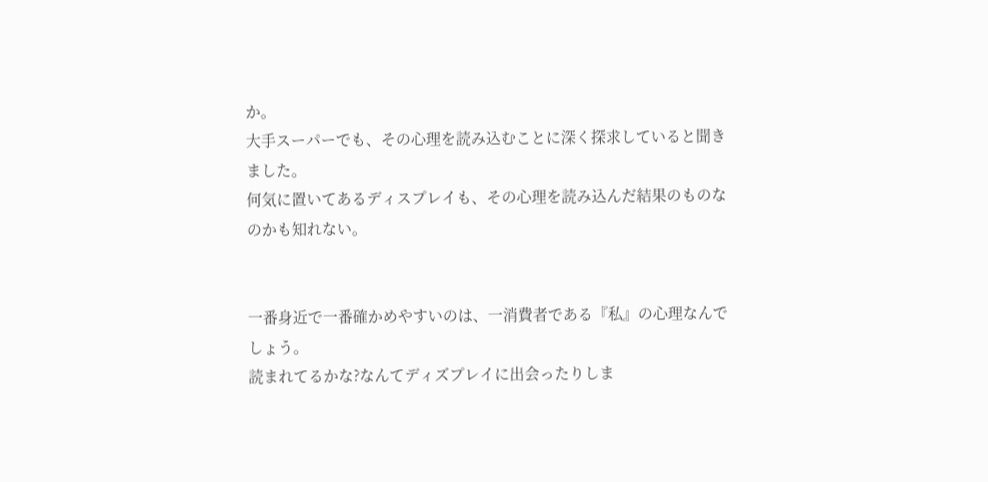か。
大手スーパーでも、その心理を読み込むことに深く探求していると聞きました。
何気に置いてあるディスプレイも、その心理を読み込んだ結果のものなのかも知れない。


一番身近で一番確かめやすいのは、一消費者である『私』の心理なんでしょう。
読まれてるかな?なんてディズプレイに出会ったりしま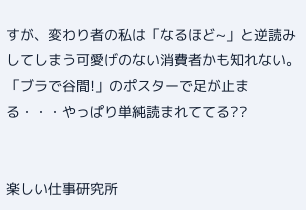すが、変わり者の私は「なるほど~」と逆読みしてしまう可愛げのない消費者かも知れない。
「ブラで谷間!」のポスターで足が止まる・・・やっぱり単純読まれててる??


楽しい仕事研究所